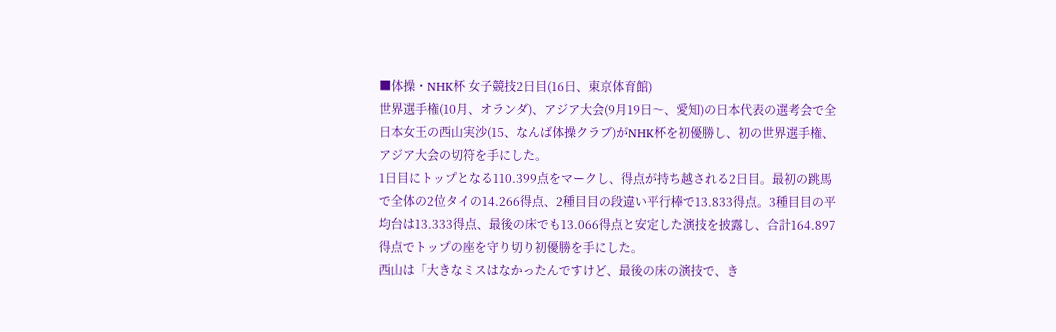■体操・NHK杯 女子競技2日目(16日、東京体育館)
世界選手権(10月、オランダ)、アジア大会(9月19日〜、愛知)の日本代表の選考会で全日本女王の西山実沙(15、なんば体操クラブ)がNHK杯を初優勝し、初の世界選手権、アジア大会の切符を手にした。
1日目にトップとなる110.399点をマークし、得点が持ち越される2日目。最初の跳馬で全体の2位タイの14.266得点、2種目目の段違い平行棒で13.833得点。3種目目の平均台は13.333得点、最後の床でも13.066得点と安定した演技を披露し、合計164.897得点でトップの座を守り切り初優勝を手にした。
西山は「大きなミスはなかったんですけど、最後の床の演技で、き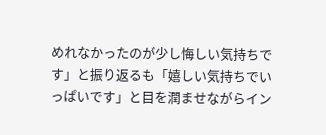めれなかったのが少し悔しい気持ちです」と振り返るも「嬉しい気持ちでいっぱいです」と目を潤ませながらイン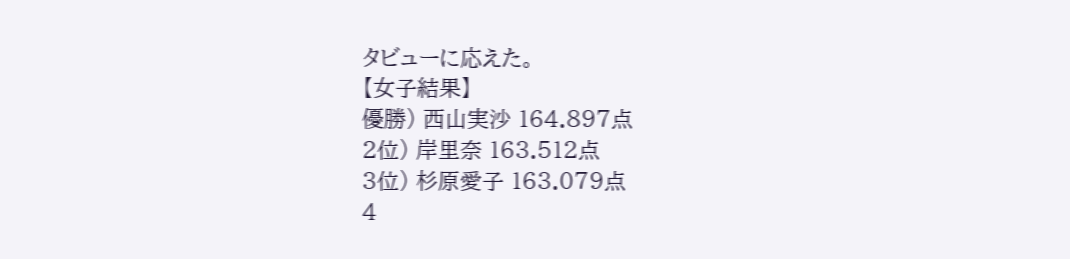タビューに応えた。
【女子結果】
優勝) 西山実沙 164.897点
2位) 岸里奈 163.512点
3位) 杉原愛子 163.079点
4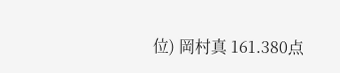位) 岡村真 161.380点